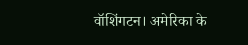वॉशिंगटन। अमेरिका के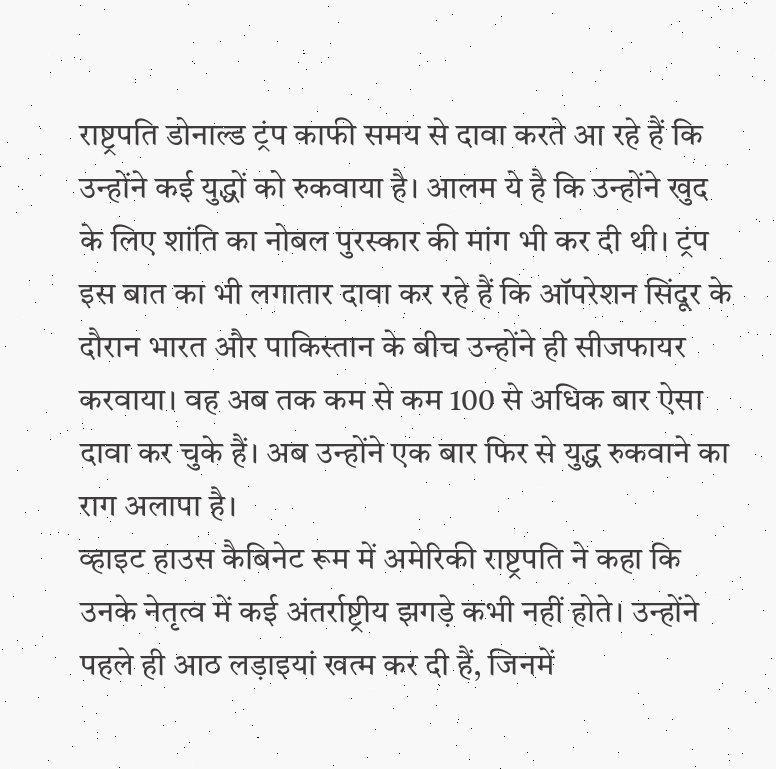राष्ट्रपति डोनाल्ड ट्रंप काफी समय से दावा करते आ रहे हैं कि उन्होंने कई युद्धों को रुकवाया है। आलम ये है कि उन्होंने खुद के लिए शांति का नोबल पुरस्कार की मांग भी कर दी थी। ट्रंप इस बात का भी लगातार दावा कर रहे हैं कि ऑपरेशन सिंदूर के दौरान भारत और पाकिस्तान के बीच उन्होंने ही सीजफायर करवाया। वह अब तक कम से कम 100 से अधिक बार ऐसा दावा कर चुके हैं। अब उन्होंने एक बार फिर से युद्ध रुकवाने का राग अलापा है।
व्हाइट हाउस कैबिनेट रूम में अमेरिकी राष्ट्रपति ने कहा कि उनके नेतृत्व में कई अंतर्राष्ट्रीय झगड़े कभी नहीं होते। उन्होंने पहले ही आठ लड़ाइयां खत्म कर दी हैं, जिनमें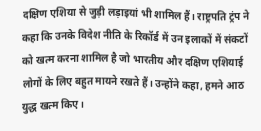दक्षिण एशिया से जुड़ी लड़ाइयां भी शामिल हैं। राष्ट्रपति ट्रंप ने कहा कि उनके विदेश नीति के रिकॉर्ड में उन इलाकों में संकटों को खत्म करना शामिल है जो भारतीय और दक्षिण एशियाई लोगों के लिए बहुत मायने रखते हैं। उन्होंने कहा, हमने आठ युद्ध खत्म किए।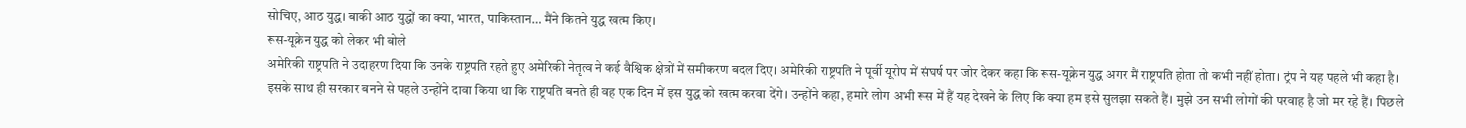सोचिए, आठ युद्ध। बाकी आठ युद्धों का क्या, भारत, पाकिस्तान… मैंने कितने युद्ध खत्म किए।
रूस-यूक्रेन युद्ध को लेकर भी बोले
अमेरिकी राष्ट्रपति ने उदाहरण दिया कि उनके राष्ट्रपति रहते हुए अमेरिकी नेतृत्व ने कई वैश्विक क्षेत्रों में समीकरण बदल दिए। अमेरिकी राष्ट्रपति ने पूर्वी यूरोप में संघर्ष पर जोर देकर कहा कि रूस-यूक्रेन युद्ध अगर मैं राष्ट्रपति होता तो कभी नहीं होता। ट्रंप ने यह पहले भी कहा है। इसके साथ ही सरकार बनने से पहले उन्होंने दावा किया था कि राष्ट्रपति बनते ही वह एक दिन में इस युद्ध को खत्म करवा देंगे। उन्होंने कहा, हमारे लोग अभी रूस में हैं यह देखने के लिए कि क्या हम इसे सुलझा सकते हैं। मुझे उन सभी लोगों की परवाह है जो मर रहे हैं। पिछले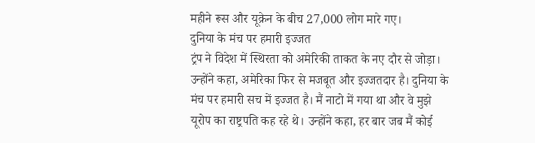महीने रूस और यूक्रेन के बीच 27,000 लोग मारे गए।
दुनिया के मंच पर हमारी इज्जत
ट्रंप ने विदेश में स्थिरता को अमेरिकी ताकत के नए दौर से जोड़ा। उन्होंने कहा, अमेरिका फिर से मजबूत और इज्जतदार है। दुनिया के मंच पर हमारी सच में इज्जत है। मैं नाटो में गया था और वे मुझे यूरोप का राष्ट्रपति कह रहे थे। उन्होंने कहा, हर बार जब मैं कोई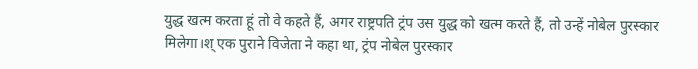युद्ध खत्म करता हूं तो वे कहते हैं, अगर राष्ट्रपति ट्रंप उस युद्ध को खत्म करते हैं, तो उन्हें नोबेल पुरस्कार मिलेगा।श् एक पुराने विजेता ने कहा था, ट्रंप नोबेल पुरस्कार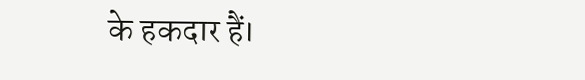के हकदार हैं।